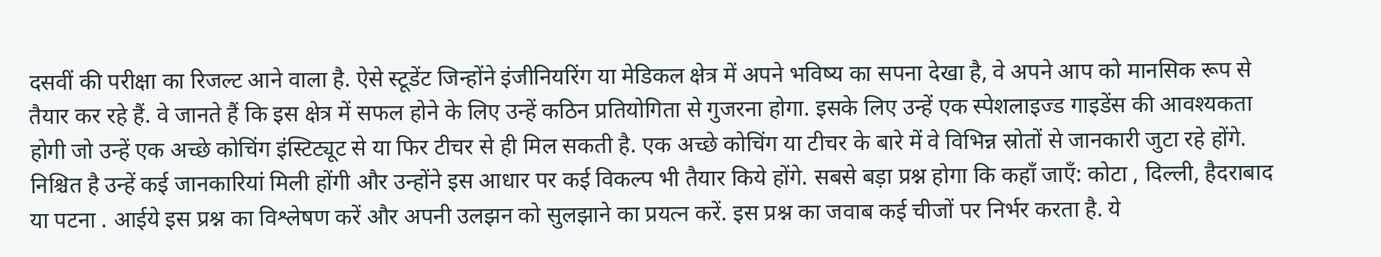दसवीं की परीक्षा का रिजल्ट आने वाला है. ऐसे स्टूडेंट जिन्होंने इंजीनियरिंग या मेडिकल क्षेत्र में अपने भविष्य का सपना देखा है, वे अपने आप को मानसिक रूप से तैयार कर रहे हैं. वे जानते हैं कि इस क्षेत्र में सफल होने के लिए उन्हें कठिन प्रतियोगिता से गुजरना होगा. इसके लिए उन्हें एक स्पेशलाइज्ड गाइडेंस की आवश्यकता होगी जो उन्हें एक अच्छे कोचिंग इंस्टिट्यूट से या फिर टीचर से ही मिल सकती है. एक अच्छे कोचिंग या टीचर के बारे में वे विभिन्न स्रोतों से जानकारी जुटा रहे होंगे. निश्चित है उन्हें कई जानकारियां मिली होंगी और उन्होंने इस आधार पर कई विकल्प भी तैयार किये होंगे. सबसे बड़ा प्रश्न होगा कि कहाँ जाएँ: कोटा , दिल्ली, हैदराबाद या पटना . आईये इस प्रश्न का विश्लेषण करें और अपनी उलझन को सुलझाने का प्रयत्न करें. इस प्रश्न का जवाब कई चीजों पर निर्भर करता है. ये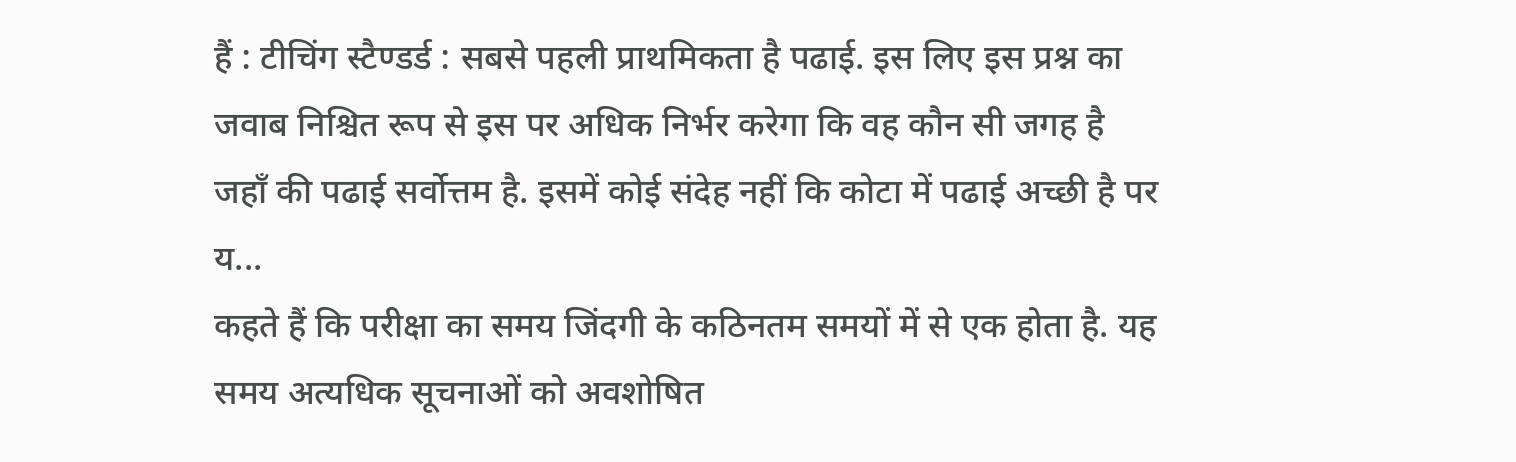हैं : टीचिंग स्टैण्डर्ड : सबसे पहली प्राथमिकता है पढाई. इस लिए इस प्रश्न का जवाब निश्चित रूप से इस पर अधिक निर्भर करेगा कि वह कौन सी जगह है जहाँ की पढाई सर्वोत्तम है. इसमें कोई संदेह नहीं कि कोटा में पढाई अच्छी है पर य...
कहते हैं कि परीक्षा का समय जिंदगी के कठिनतम समयों में से एक होता है. यह समय अत्यधिक सूचनाओं को अवशोषित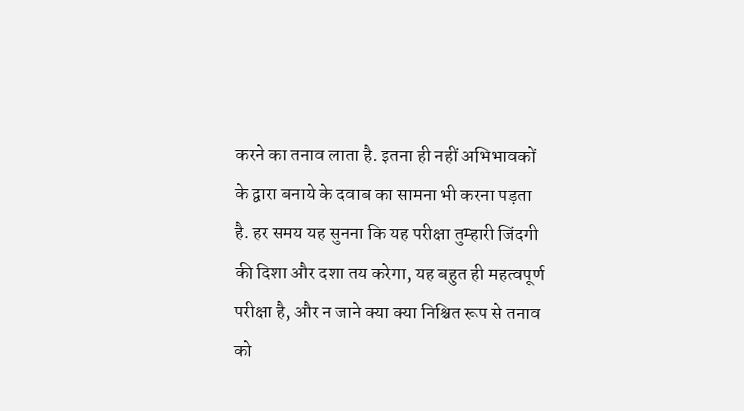करने का तनाव लाता है. इतना ही नहीं अभिभावकों के द्वारा बनाये के दवाब का सामना भी करना पड़ता है. हर समय यह सुनना कि यह परीक्षा तुम्हारी जिंदगी की दिशा और दशा तय करेगा, यह बहुत ही महत्वपूर्ण परीक्षा है, और न जाने क्या क्या निश्चित रूप से तनाव को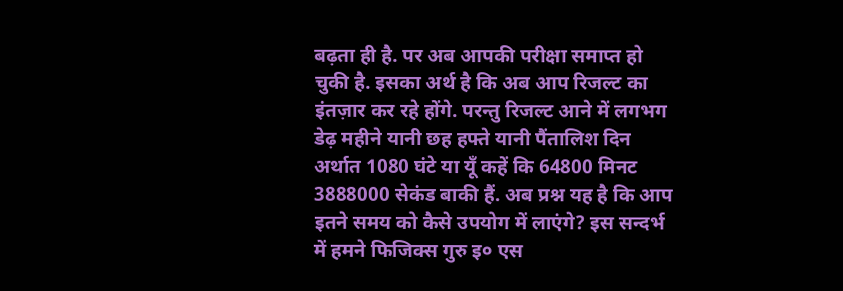बढ़ता ही है. पर अब आपकी परीक्षा समाप्त हो चुकी है. इसका अर्थ है कि अब आप रिजल्ट का इंतज़ार कर रहे होंगे. परन्तु रिजल्ट आने में लगभग डेढ़ महीने यानी छह हफ्ते यानी पैंतालिश दिन अर्थात 1080 घंटे या यूँ कहें कि 64800 मिनट 3888000 सेकंड बाकी हैं. अब प्रश्न यह है कि आप इतने समय को कैसे उपयोग में लाएंगे? इस सन्दर्भ में हमने फिजिक्स गुरु इ० एस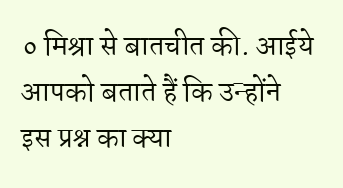० मिश्रा से बातचीत की. आईये आपको बताते हैं कि उन्होंने इस प्रश्न का क्या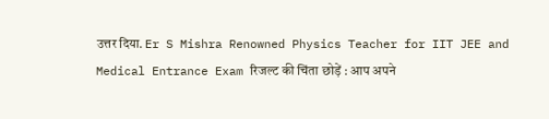उत्तर दिया. Er S Mishra Renowned Physics Teacher for IIT JEE and Medical Entrance Exam रिजल्ट की चिंता छोड़ें : आप अपने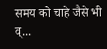समय को चाहे जैसे भी व्...